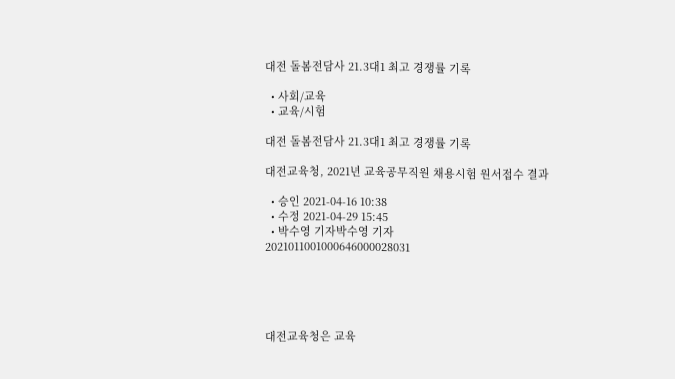대전 돌봄전담사 21.3대1 최고 경쟁률 기록

  • 사회/교육
  • 교육/시험

대전 돌봄전담사 21.3대1 최고 경쟁률 기록

대전교육청, 2021년 교육공무직원 채용시험 원서접수 결과

  • 승인 2021-04-16 10:38
  • 수정 2021-04-29 15:45
  • 박수영 기자박수영 기자
2021011001000646000028031





대전교육청은 교육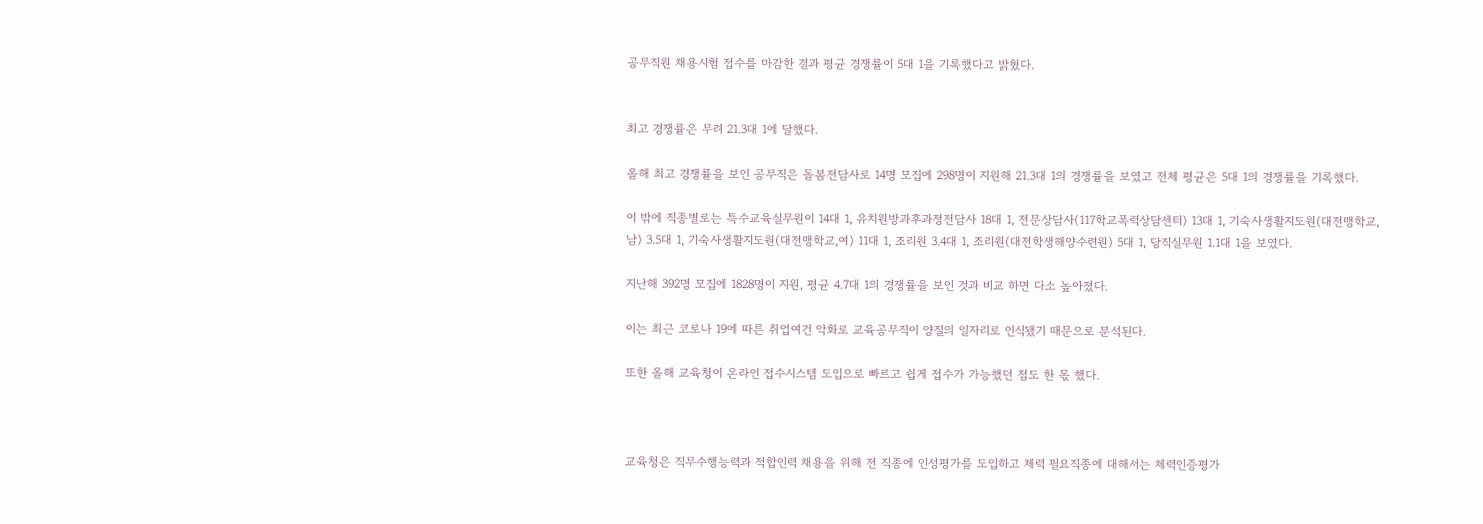공무직원 채용시험 접수를 마감한 결과 평균 경쟁률이 5대 1을 기록했다고 밝혔다.


최고 경쟁률은 무려 21.3대 1에 달했다.

올해 최고 경쟁률을 보인 공무직은 돌봄전담사로 14명 모집에 298명이 지원해 21.3대 1의 경쟁률을 보였고 전체 평균은 5대 1의 경쟁률을 기록했다.

이 밖에 직종별로는 특수교육실무원이 14대 1, 유치원방과후과정전담사 18대 1, 전문상담사(117학교폭력상담센터) 13대 1, 기숙사생활지도원(대전맹학교,남) 3.5대 1, 기숙사생활지도원(대전맹학교,여) 11대 1, 조리원 3.4대 1, 조리원(대전학생해양수련원) 5대 1, 당직실무원 1.1대 1을 보였다.

지난해 392명 모집에 1828명이 지원, 평균 4.7대 1의 경쟁률을 보인 것과 비교 하면 다소 높아졌다.

이는 최근 코로나 19에 따른 취업여건 악화로 교육공무직이 양질의 일자리로 인식됐기 때문으로 분석된다.

또한 올해 교육청이 온라인 접수시스템 도입으로 빠르고 쉽게 접수가 가능했던 점도 한 몫 했다.



교육청은 직무수행능력과 적합인력 채용을 위해 전 직종에 인성평가를 도입하고 체력 필요직종에 대해서는 체력인증평가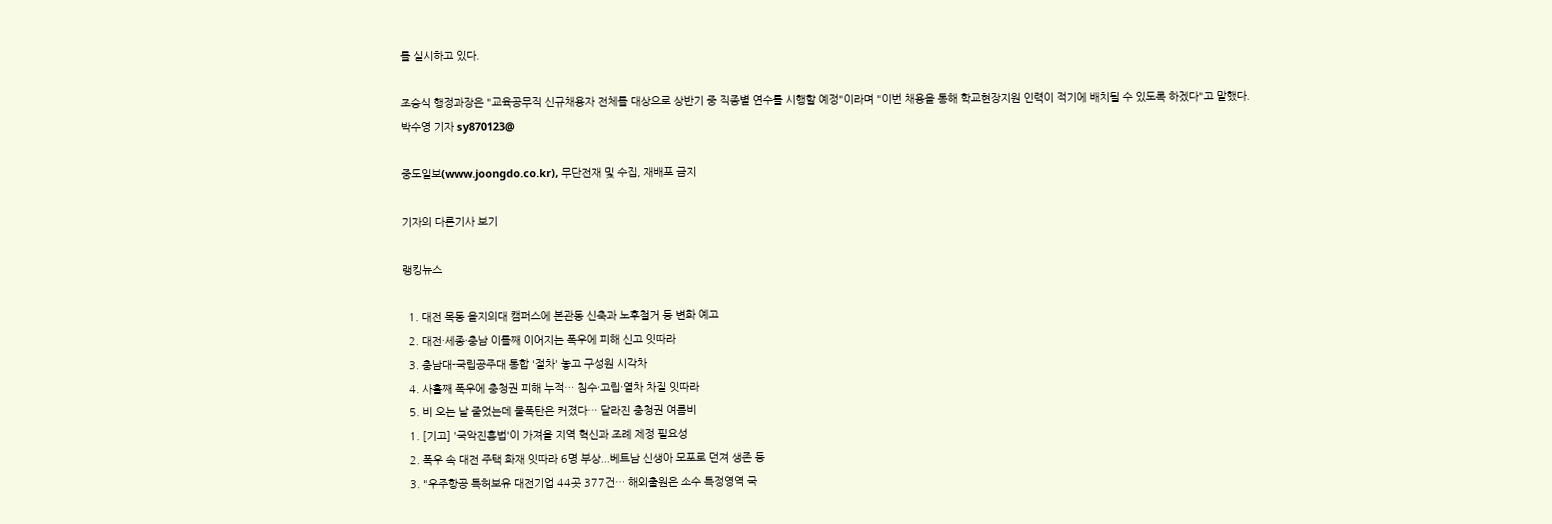를 실시하고 있다.

조승식 행정과장은 "교육공무직 신규채용자 전체를 대상으로 상반기 중 직종별 연수를 시행할 예정"이라며 "이번 채용을 통해 학교현장지원 인력이 적기에 배치될 수 있도록 하겠다"고 말했다.
박수영 기자 sy870123@

중도일보(www.joongdo.co.kr), 무단전재 및 수집, 재배포 금지

기자의 다른기사 보기

랭킹뉴스

  1. 대전 목동 을지의대 캠퍼스에 본관동 신축과 노후철거 등 변화 예고
  2. 대전·세종·충남 이틀째 이어지는 폭우에 피해 신고 잇따라
  3. 충남대-국립공주대 통합 '절차' 놓고 구성원 시각차
  4. 사흘째 폭우에 충청권 피해 누적… 침수·고립·열차 차질 잇따라
  5. 비 오는 날 줄었는데 물폭탄은 커졌다… 달라진 충청권 여름비
  1. [기고] '국악진흥법'이 가져올 지역 혁신과 조례 제정 필요성
  2. 폭우 속 대전 주택 화재 잇따라 6명 부상...베트남 신생아 모포로 던져 생존 등
  3. "우주항공 특허보유 대전기업 44곳 377건… 해외출원은 소수 특정영역 국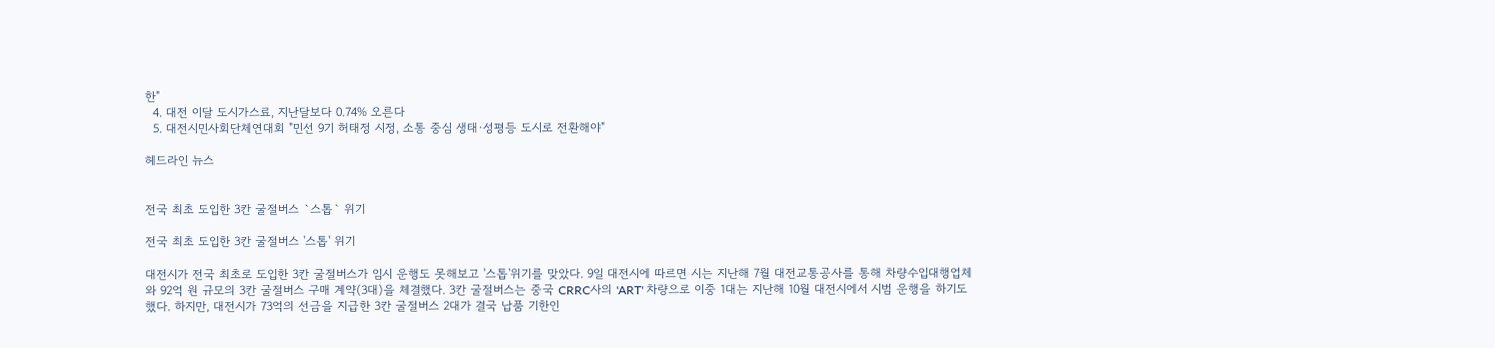한"
  4. 대전 이달 도시가스료, 지난달보다 0.74% 오른다
  5. 대전시민사회단체연대회 "민선 9기 허태정 시정, 소통 중심 생태·성평등 도시로 전환해야"

헤드라인 뉴스


전국 최초 도입한 3칸 굴절버스 `스톱` 위기

전국 최초 도입한 3칸 굴절버스 '스톱' 위기

대전시가 전국 최초로 도입한 3칸 굴절버스가 임시 운행도 못해보고 '스톱'위기를 맞았다. 9일 대전시에 따르면 시는 지난해 7월 대전교통공사를 통해 차량수입대행업체와 92억 원 규모의 3칸 굴절버스 구매 계약(3대)을 체결했다. 3칸 굴절버스는 중국 CRRC사의 'ART' 차량으로 이중 1대는 지난해 10월 대전시에서 시범 운행을 하기도 했다. 하지만, 대전시가 73억의 선금을 지급한 3칸 굴절버스 2대가 결국 납품 기한인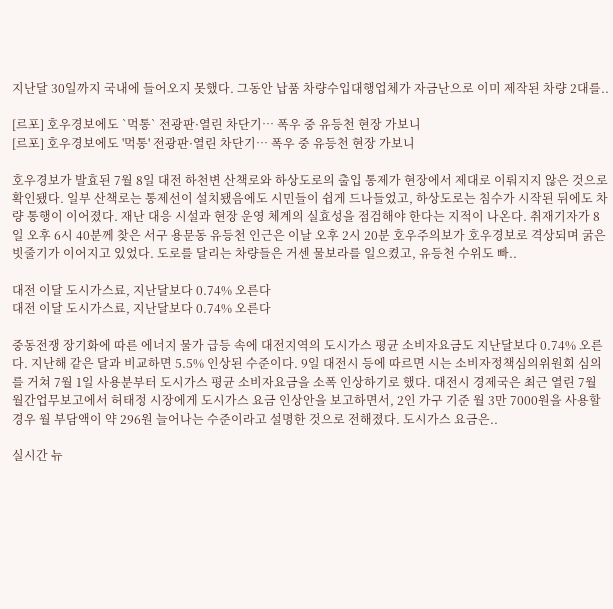지난달 30일까지 국내에 들어오지 못했다. 그동안 납품 차량수입대행업체가 자금난으로 이미 제작된 차량 2대를..

[르포] 호우경보에도 `먹통` 전광판·열린 차단기… 폭우 중 유등천 현장 가보니
[르포] 호우경보에도 '먹통' 전광판·열린 차단기… 폭우 중 유등천 현장 가보니

호우경보가 발효된 7월 8일 대전 하천변 산책로와 하상도로의 출입 통제가 현장에서 제대로 이뤄지지 않은 것으로 확인됐다. 일부 산책로는 통제선이 설치됐음에도 시민들이 쉽게 드나들었고, 하상도로는 침수가 시작된 뒤에도 차량 통행이 이어졌다. 재난 대응 시설과 현장 운영 체계의 실효성을 점검해야 한다는 지적이 나온다. 취재기자가 8일 오후 6시 40분께 찾은 서구 용문동 유등천 인근은 이날 오후 2시 20분 호우주의보가 호우경보로 격상되며 굵은 빗줄기가 이어지고 있었다. 도로를 달리는 차량들은 거센 물보라를 일으켰고, 유등천 수위도 빠..

대전 이달 도시가스료, 지난달보다 0.74% 오른다
대전 이달 도시가스료, 지난달보다 0.74% 오른다

중동전쟁 장기화에 따른 에너지 물가 급등 속에 대전지역의 도시가스 평균 소비자요금도 지난달보다 0.74% 오른다. 지난해 같은 달과 비교하면 5.5% 인상된 수준이다. 9일 대전시 등에 따르면 시는 소비자정책심의위원회 심의를 거쳐 7월 1일 사용분부터 도시가스 평균 소비자요금을 소폭 인상하기로 했다. 대전시 경제국은 최근 열린 7월 월간업무보고에서 허태정 시장에게 도시가스 요금 인상안을 보고하면서, 2인 가구 기준 월 3만 7000원을 사용할 경우 월 부담액이 약 296원 늘어나는 수준이라고 설명한 것으로 전해졌다. 도시가스 요금은..

실시간 뉴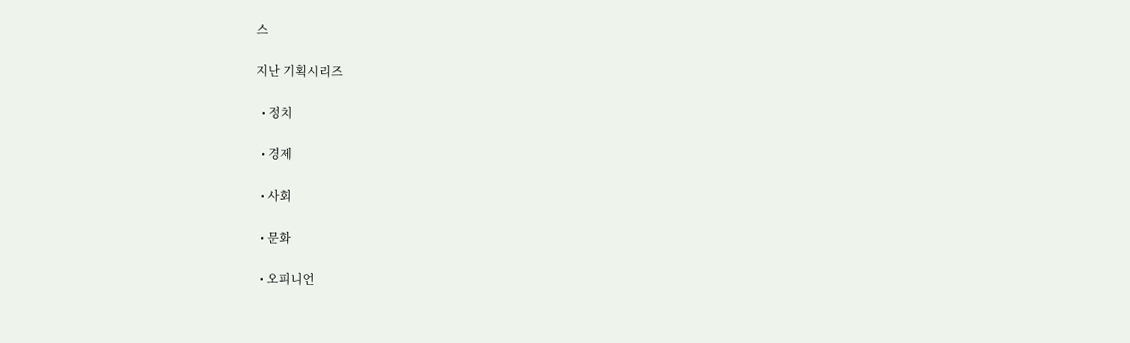스

지난 기획시리즈

  • 정치

  • 경제

  • 사회

  • 문화

  • 오피니언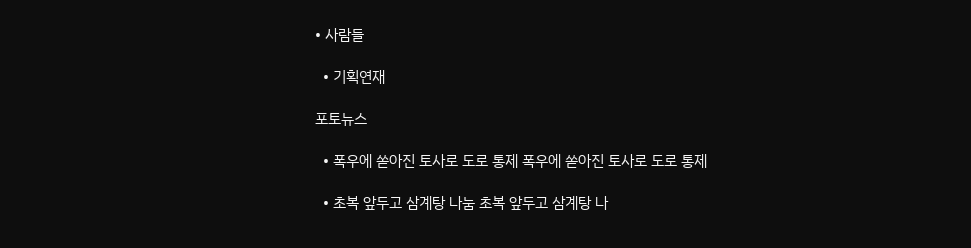• 사람들

  • 기획연재

포토뉴스

  • 폭우에 쏟아진 토사로 도로 통제 폭우에 쏟아진 토사로 도로 통제

  • 초복 앞두고 삼계탕 나눔 초복 앞두고 삼계탕 나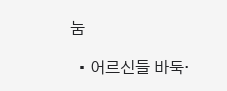눔

  • 어르신들 바둑·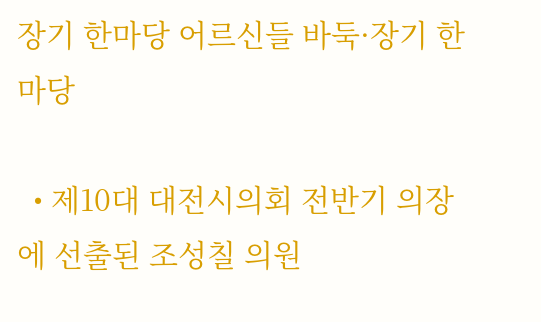장기 한마당 어르신들 바둑·장기 한마당

  • 제10대 대전시의회 전반기 의장에 선출된 조성칠 의원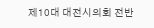제10대 대전시의회 전반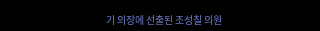기 의장에 선출된 조성칠 의원